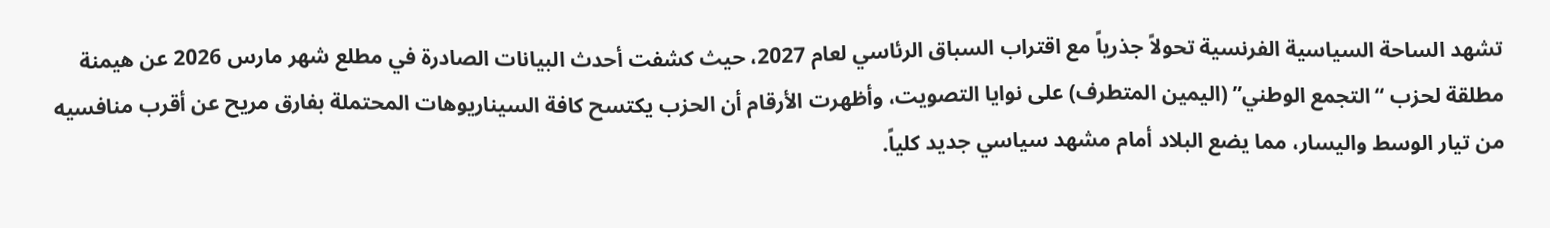تشهد الساحة السياسية الفرنسية تحولاً جذرياً مع اقتراب السباق الرئاسي لعام 2027، حيث كشفت أحدث البيانات الصادرة في مطلع شهر مارس 2026 عن هيمنة مطلقة لحزب “التجمع الوطني” (اليمين المتطرف) على نوايا التصويت، وأظهرت الأرقام أن الحزب يكتسح كافة السيناريوهات المحتملة بفارق مريح عن أقرب منافسيه من تيار الوسط واليسار، مما يضع البلاد أمام مشهد سياسي جديد كلياً.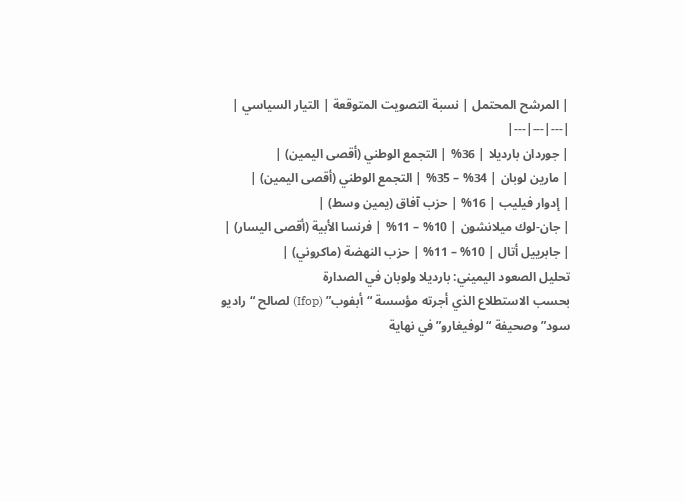| المرشح المحتمل | نسبة التصويت المتوقعة | التيار السياسي |
|---|---|---|
| جوردان بارديلا | 36% | التجمع الوطني (أقصى اليمين) |
| مارين لوبان | 34% – 35% | التجمع الوطني (أقصى اليمين) |
| إدوار فيليب | 16% | حزب آفاق (يمين وسط) |
| جان-لوك ميلانشون | 10% – 11% | فرنسا الأبية (أقصى اليسار) |
| جابرييل أتال | 10% – 11% | حزب النهضة (ماكروني) |
تحليل الصعود اليميني: بارديلا ولوبان في الصدارة
بحسب الاستطلاع الذي أجرته مؤسسة “أبفوب” (Ifop) لصالح “راديو سود” وصحيفة “لوفيغارو” في نهاية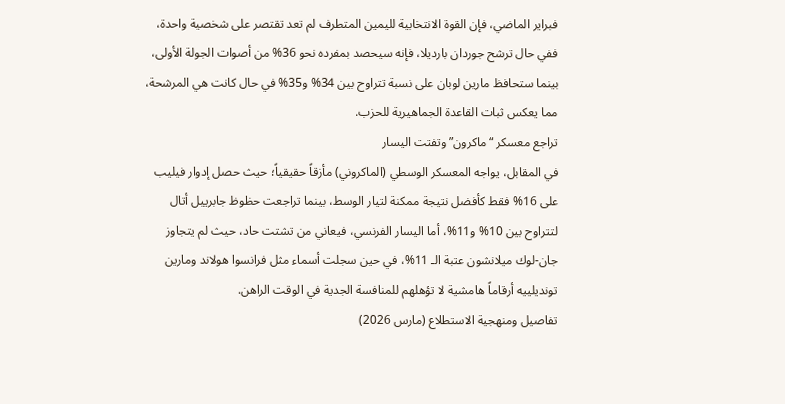فبراير الماضي، فإن القوة الانتخابية لليمين المتطرف لم تعد تقتصر على شخصية واحدة، ففي حال ترشح جوردان بارديلا، فإنه سيحصد بمفرده نحو 36% من أصوات الجولة الأولى، بينما ستحافظ مارين لوبان على نسبة تتراوح بين 34% و35% في حال كانت هي المرشحة، مما يعكس ثبات القاعدة الجماهيرية للحزب.
تراجع معسكر “ماكرون” وتفتت اليسار
في المقابل، يواجه المعسكر الوسطي (الماكروني) مأزقاً حقيقياً؛ حيث حصل إدوار فيليب على 16% فقط كأفضل نتيجة ممكنة لتيار الوسط، بينما تراجعت حظوظ جابرييل أتال لتتراوح بين 10% و11%، أما اليسار الفرنسي، فيعاني من تشتت حاد، حيث لم يتجاوز جان-لوك ميلانشون عتبة الـ 11%، في حين سجلت أسماء مثل فرانسوا هولاند ومارين تونديلييه أرقاماً هامشية لا تؤهلهم للمنافسة الجدية في الوقت الراهن.
تفاصيل ومنهجية الاستطلاع (مارس 2026)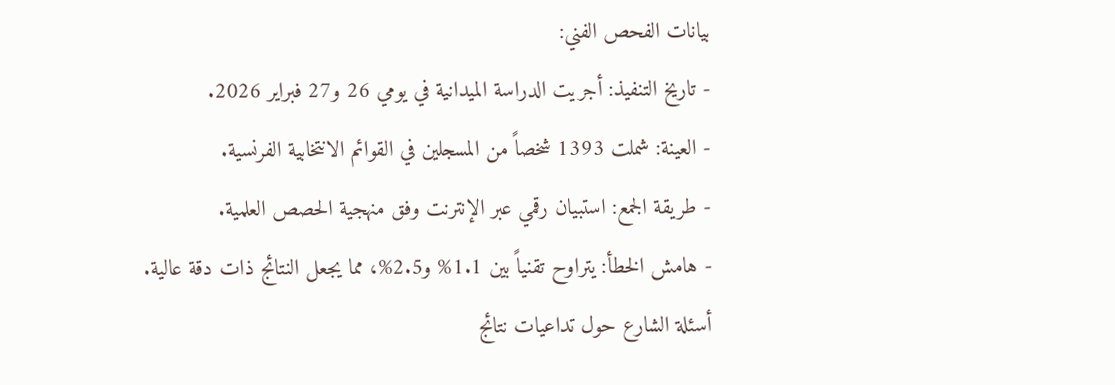بيانات الفحص الفني:
- تاريخ التنفيذ: أجريت الدراسة الميدانية في يومي 26 و27 فبراير 2026.
- العينة: شملت 1393 شخصاً من المسجلين في القوائم الانتخابية الفرنسية.
- طريقة الجمع: استبيان رقمي عبر الإنترنت وفق منهجية الحصص العلمية.
- هامش الخطأ: يتراوح تقنياً بين 1.1% و2.5%، مما يجعل النتائج ذات دقة عالية.
أسئلة الشارع حول تداعيات نتائج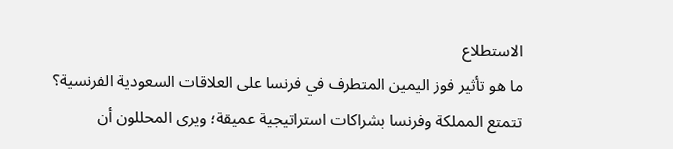الاستطلاع
ما هو تأثير فوز اليمين المتطرف في فرنسا على العلاقات السعودية الفرنسية؟
تتمتع المملكة وفرنسا بشراكات استراتيجية عميقة؛ ويرى المحللون أن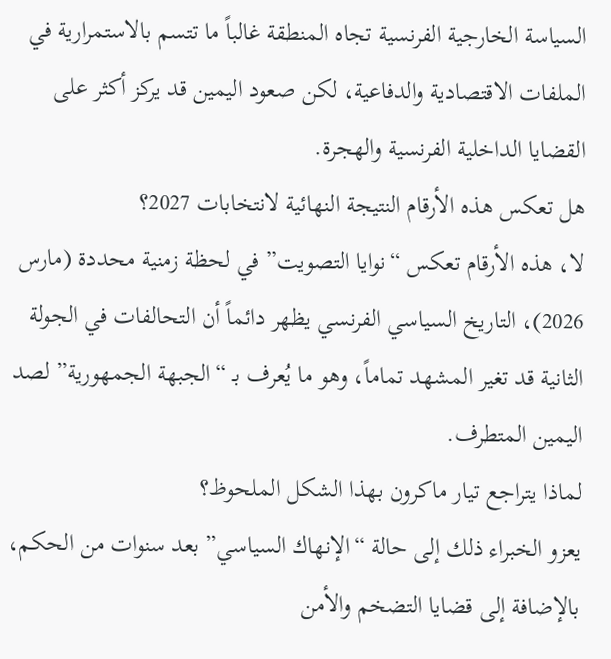السياسة الخارجية الفرنسية تجاه المنطقة غالباً ما تتسم بالاستمرارية في الملفات الاقتصادية والدفاعية، لكن صعود اليمين قد يركز أكثر على القضايا الداخلية الفرنسية والهجرة.
هل تعكس هذه الأرقام النتيجة النهائية لانتخابات 2027؟
لا، هذه الأرقام تعكس “نوايا التصويت” في لحظة زمنية محددة (مارس 2026)، التاريخ السياسي الفرنسي يظهر دائماً أن التحالفات في الجولة الثانية قد تغير المشهد تماماً، وهو ما يُعرف بـ “الجبهة الجمهورية” لصد اليمين المتطرف.
لماذا يتراجع تيار ماكرون بهذا الشكل الملحوظ؟
يعزو الخبراء ذلك إلى حالة “الإنهاك السياسي” بعد سنوات من الحكم، بالإضافة إلى قضايا التضخم والأمن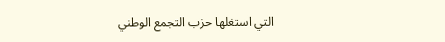التي استغلها حزب التجمع الوطني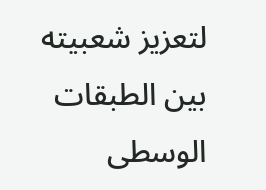لتعزيز شعبيته بين الطبقات الوسطى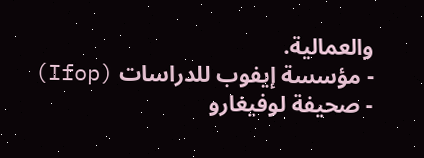والعمالية.
- مؤسسة إيفوب للدراسات (Ifop)
- صحيفة لوفيغارو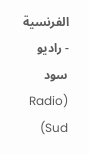الفرنسية
- راديو سود (Radio Sud)